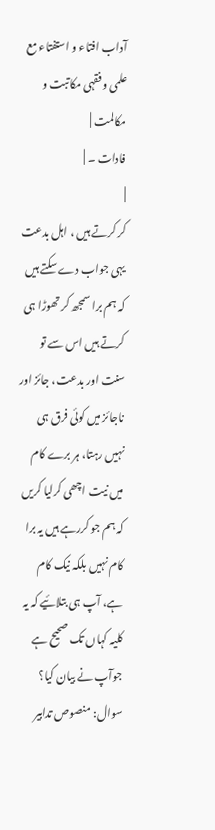آداب افتاء و استفتاء مع علمی و فقہی مکاتبت و مکالمت |
فادات ۔ |
|
کر کرتے ہیں ، اہل بدعت یہی جواب دے سکتے ہیں کہ ہم برا سمجھ کر تھوڑا ہی کرتے ہیں اس سے تو سنت اور بدعت، جائز اور ناجائز میں کوئی فرق ہی نہیں رہتا، ہر برے کام میں نیت اچھی کرلیا کریں کہ ہم جو کررہے ہیں یہ برا کام نہیں بلکہ نیک کام ہے، آپ ہی بتلائیے کہ یہ کلیہ کہاں تک صحیح ہے جوآپ نے بیان کیا؟ سوال: منصوص تدابیر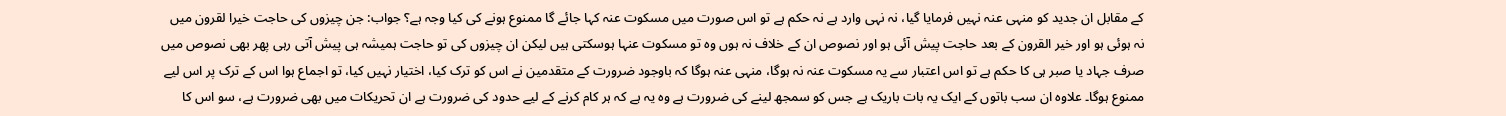کے مقابل ان جدید کو منہی عنہ نہیں فرمایا گیا، نہ نہی وارد ہے نہ حکم ہے تو اس صورت میں مسکوت عنہ کہا جائے گا ممنوع ہونے کی کیا وجہ ہے؟ جواب: جن چیزوں کی حاجت خیرا لقرون میں نہ ہوئی ہو اور خیر القرون کے بعد حاجت پیش آئی ہو اور نصوص ان کے خلاف نہ ہوں وہ تو مسکوت عنہا ہوسکتی ہیں لیکن ان چیزوں کی تو حاجت ہمیشہ ہی پیش آتی رہی پھر بھی نصوص میں صرف جہاد یا صبر ہی کا حکم ہے تو اس اعتبار سے یہ مسکوت عنہ نہ ہوگا، منہی عنہ ہوگا کہ باوجود ضرورت کے متقدمین نے اس کو ترک کیا، اختیار نہیں کیا، تو اجماع ہوا اس کے ترک پر اس لیے ممنوع ہوگا۔ علاوہ ان سب باتوں کے ایک یہ بات باریک ہے جس کو سمجھ لینے کی ضرورت ہے وہ یہ ہے کہ ہر کام کرنے کے لیے حدود کی ضرورت ہے ان تحریکات میں بھی ضرورت ہے، سو اس کا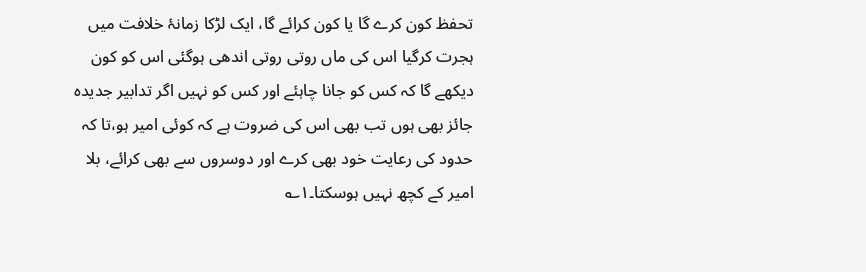تحفظ کون کرے گا یا کون کرائے گا، ایک لڑکا زمانۂ خلافت میں ہجرت کرگیا اس کی ماں روتی روتی اندھی ہوگئی اس کو کون دیکھے گا کہ کس کو جانا چاہئے اور کس کو نہیں اگر تدابیر جدیدہ جائز بھی ہوں تب بھی اس کی ضروت ہے کہ کوئی امیر ہو،تا کہ حدود کی رعایت خود بھی کرے اور دوسروں سے بھی کرائے، بلا امیر کے کچھ نہیں ہوسکتا۔۱؎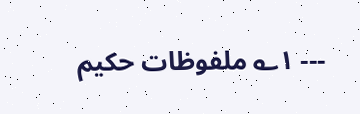--- ۱؎ ملفوظات حکیم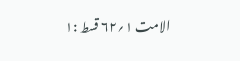الامت ۱؍۶۲ قسط :۱